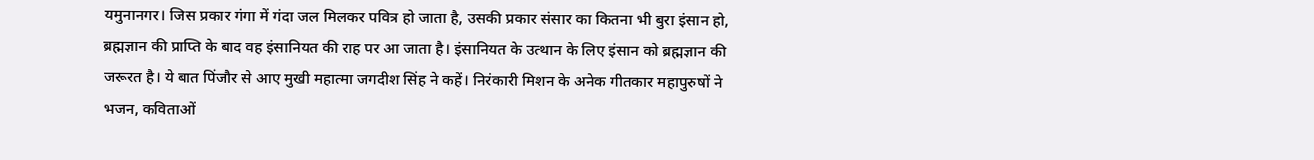यमुनानगर। जिस प्रकार गंगा में गंदा जल मिलकर पवित्र हो जाता है, उसकी प्रकार संसार का कितना भी बुरा इंसान हो, ब्रह्मज्ञान की प्राप्ति के बाद वह इंसानियत की राह पर आ जाता है। इंसानियत के उत्थान के लिए इंसान को ब्रह्मज्ञान की जरूरत है। ये बात पिंजौर से आए मुखी महात्मा जगदीश सिंह ने कहें। निरंकारी मिशन के अनेक गीतकार महापुरुषों ने भजन, कविताओं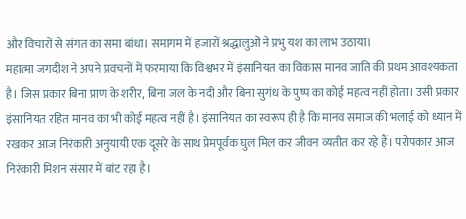और विचारों से संगत का समा बांधा। समागम में हजारों श्रद्धालुओं ने प्रभु यश का लाभ उठाया।
महात्मा जगदीश ने अपने प्रवचनों में फरमाया कि विश्वभर में इंसानियत का विकास मानव जाति की प्रथम आवश्यकता है। जिस प्रकार बिना प्राण के शरीर, बिना जल के नदी और बिना सुगंध के पुष्प का कोई महत्व नहीं होता। उसी प्रकार इंसानियत रहित मानव का भी कोई महत्व नहीं है। इंसानियत का स्वरूप ही है कि मानव समाज की भलाई को ध्यान में रखकर आज निरंकारी अनुयायी एक दूसरे के साथ प्रेमपूर्वक घुल मिल कर जीवन व्यतीत कर रहे हैं। परोपकार आज निरंकारी मिशन संसार में बांट रहा है।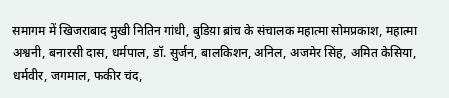समागम में खिजराबाद मुखी नितिन गांधी, बुडिय़ा ब्रांच के संचालक महात्मा सोमप्रकाश, महात्मा अश्वनी, बनारसी दास, धर्मपाल, डॉ. सुर्जन, बालकिशन, अनिल, अजमेर सिंह, अमित केसिया, धर्मवीर, जगमाल, फकीर चंद,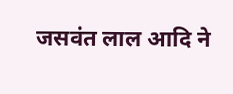जसवंत लाल आदि ने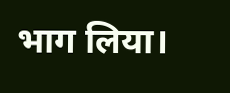भाग लिया।